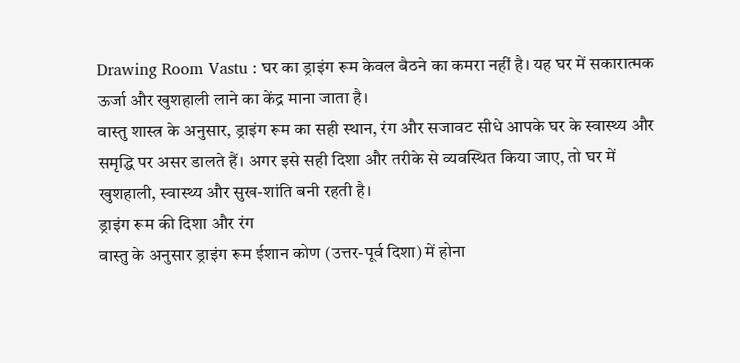Drawing Room Vastu : घर का ड्राइंग रूम केवल बैठने का कमरा नहीं है। यह घर में सकारात्मक ऊर्जा और खुशहाली लाने का केंद्र माना जाता है।
वास्तु शास्त्र के अनुसार, ड्राइंग रूम का सही स्थान, रंग और सजावट सीधे आपके घर के स्वास्थ्य और समृद्धि पर असर डालते हैं। अगर इसे सही दिशा और तरीके से व्यवस्थित किया जाए, तो घर में खुशहाली, स्वास्थ्य और सुख-शांति बनी रहती है।
ड्राइंग रूम की दिशा और रंग
वास्तु के अनुसार ड्राइंग रूम ईशान कोण (उत्तर-पूर्व दिशा) में होना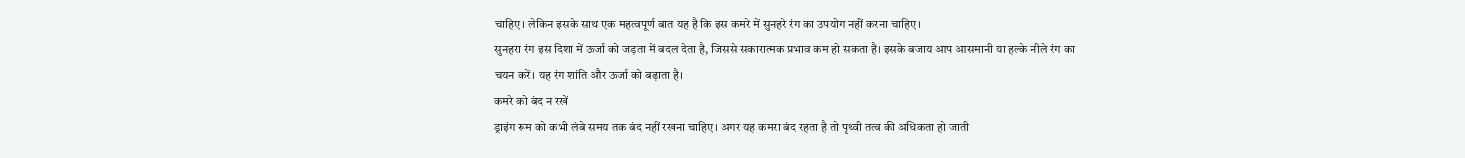चाहिए। लेकिन इसके साथ एक महत्वपूर्ण बात यह है कि इस कमरे में सुनहरे रंग का उपयोग नहीं करना चाहिए।
सुनहरा रंग इस दिशा में ऊर्जा को जड़ता में बदल देता है, जिससे सकारात्मक प्रभाव कम हो सकता है। इसके बजाय आप आसमानी या हल्के नीले रंग का चयन करें। यह रंग शांति और ऊर्जा को बढ़ाता है।
कमरे को बंद न रखें
ड्राइंग रूम को कभी लंबे समय तक बंद नहीं रखना चाहिए। अगर यह कमरा बंद रहता है तो पृथ्वी तत्व की अधिकता हो जाती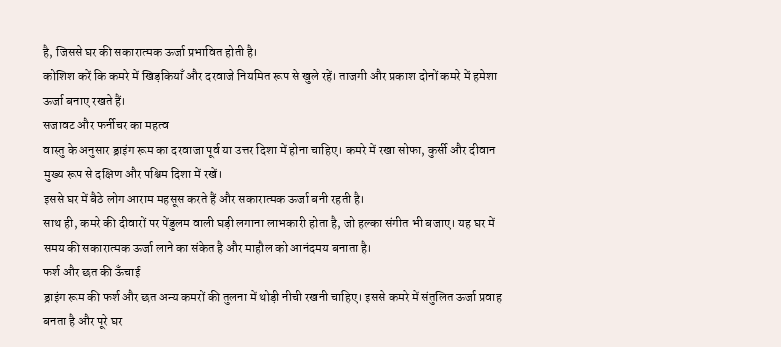है, जिससे घर की सकारात्मक ऊर्जा प्रभावित होती है।
कोशिश करें कि कमरे में खिड़कियाँ और दरवाजे नियमित रूप से खुले रहें। ताजगी और प्रकाश दोनों कमरे में हमेशा ऊर्जा बनाए रखते हैं।
सजावट और फर्नीचर का महत्व
वास्तु के अनुसार ड्राइंग रूम का दरवाजा पूर्व या उत्तर दिशा में होना चाहिए। कमरे में रखा सोफा, कुर्सी और दीवान मुख्य रूप से दक्षिण और पश्चिम दिशा में रखें।
इससे घर में बैठे लोग आराम महसूस करते हैं और सकारात्मक ऊर्जा बनी रहती है।
साथ ही, कमरे की दीवारों पर पेंडुलम वाली घड़ी लगाना लाभकारी होता है, जो हल्का संगीत भी बजाए। यह घर में समय की सकारात्मक ऊर्जा लाने का संकेत है और माहौल को आनंदमय बनाता है।
फर्श और छत की ऊँचाई
ड्राइंग रूम की फर्श और छत अन्य कमरों की तुलना में थोड़ी नीची रखनी चाहिए। इससे कमरे में संतुलित ऊर्जा प्रवाह बनता है और पूरे घर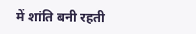में शांति बनी रहती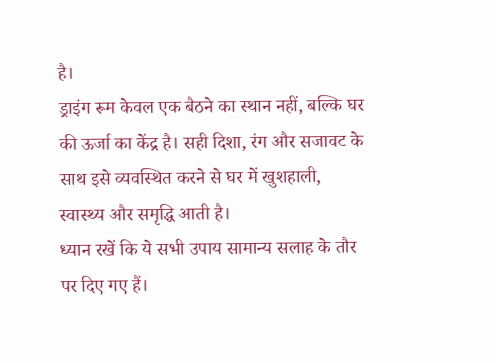है।
ड्राइंग रूम केवल एक बैठने का स्थान नहीं, बल्कि घर की ऊर्जा का केंद्र है। सही दिशा, रंग और सजावट के साथ इसे व्यवस्थित करने से घर में खुशहाली, स्वास्थ्य और समृद्धि आती है।
ध्यान रखें कि ये सभी उपाय सामान्य सलाह के तौर पर दिए गए हैं।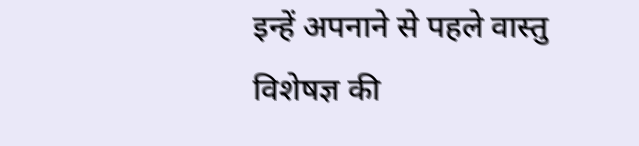इन्हें अपनाने से पहले वास्तु विशेषज्ञ की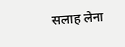सलाह लेना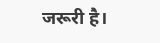जरूरी है।